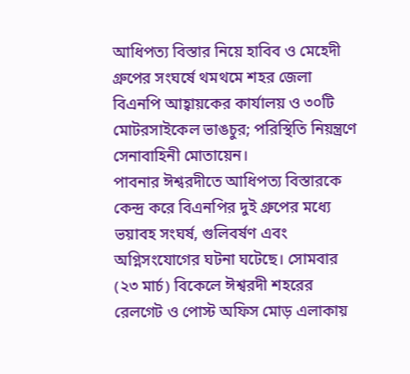আধিপত্য বিস্তার নিয়ে হাবিব ও মেহেদী গ্রুপের সংঘর্ষে থমথমে শহর জেলা বিএনপি আহ্বায়কের কার্যালয় ও ৩০টি মোটরসাইকেল ভাঙচুর; পরিস্থিতি নিয়ন্ত্রণে সেনাবাহিনী মোতায়েন।
পাবনার ঈশ্বরদীতে আধিপত্য বিস্তারকে কেন্দ্র করে বিএনপির দুই গ্রুপের মধ্যে ভয়াবহ সংঘর্ষ, গুলিবর্ষণ এবং অগ্নিসংযোগের ঘটনা ঘটেছে। সোমবার (২৩ মার্চ) বিকেলে ঈশ্বরদী শহরের রেলগেট ও পোস্ট অফিস মোড় এলাকায়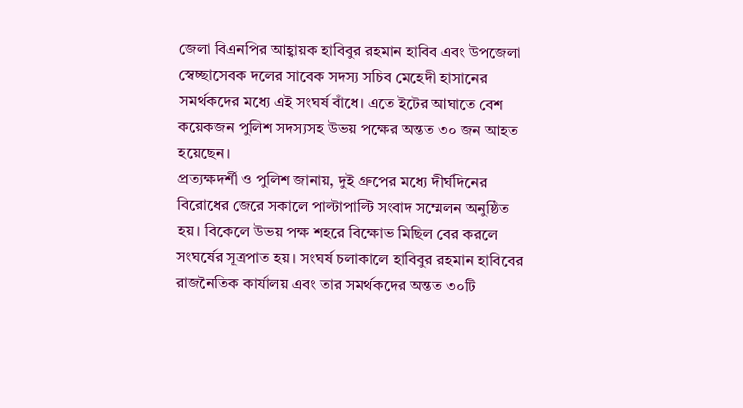জেলা বিএনপির আহ্বায়ক হাবিবুর রহমান হাবিব এবং উপজেলা স্বেচ্ছাসেবক দলের সাবেক সদস্য সচিব মেহেদী হাসানের সমর্থকদের মধ্যে এই সংঘর্ষ বাঁধে। এতে ইটের আঘাতে বেশ কয়েকজন পুলিশ সদস্যসহ উভয় পক্ষের অন্তত ৩০ জন আহত হয়েছেন।
প্রত্যক্ষদর্শী ও পুলিশ জানায়, দুই গ্রুপের মধ্যে দীর্ঘদিনের বিরোধের জেরে সকালে পাল্টাপাল্টি সংবাদ সম্মেলন অনুষ্ঠিত হয়। বিকেলে উভয় পক্ষ শহরে বিক্ষোভ মিছিল বের করলে সংঘর্ষের সূত্রপাত হয়। সংঘর্ষ চলাকালে হাবিবুর রহমান হাবিবের রাজনৈতিক কার্যালয় এবং তার সমর্থকদের অন্তত ৩০টি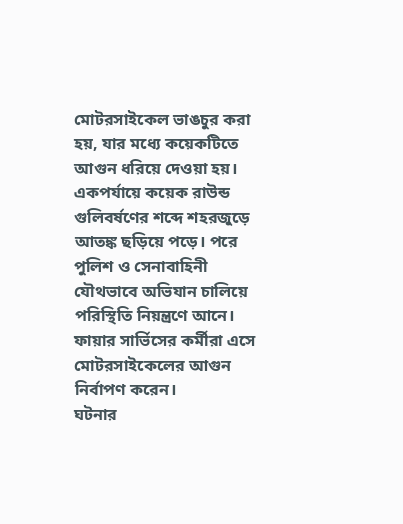মোটরসাইকেল ভাঙচুর করা হয়, যার মধ্যে কয়েকটিতে আগুন ধরিয়ে দেওয়া হয়। একপর্যায়ে কয়েক রাউন্ড গুলিবর্ষণের শব্দে শহরজুড়ে আতঙ্ক ছড়িয়ে পড়ে। পরে পুলিশ ও সেনাবাহিনী যৌথভাবে অভিযান চালিয়ে পরিস্থিতি নিয়ন্ত্রণে আনে। ফায়ার সার্ভিসের কর্মীরা এসে মোটরসাইকেলের আগুন নির্বাপণ করেন।
ঘটনার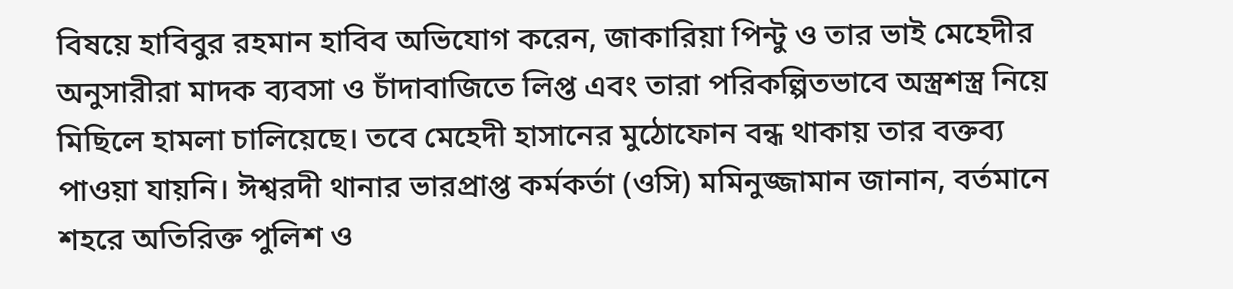বিষয়ে হাবিবুর রহমান হাবিব অভিযোগ করেন, জাকারিয়া পিন্টু ও তার ভাই মেহেদীর অনুসারীরা মাদক ব্যবসা ও চাঁদাবাজিতে লিপ্ত এবং তারা পরিকল্পিতভাবে অস্ত্রশস্ত্র নিয়ে মিছিলে হামলা চালিয়েছে। তবে মেহেদী হাসানের মুঠোফোন বন্ধ থাকায় তার বক্তব্য পাওয়া যায়নি। ঈশ্বরদী থানার ভারপ্রাপ্ত কর্মকর্তা (ওসি) মমিনুজ্জামান জানান, বর্তমানে শহরে অতিরিক্ত পুলিশ ও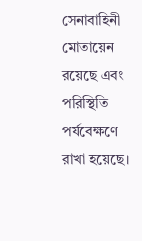সেনাবাহিনী মোতায়েন রয়েছে এবং পরিস্থিতি পর্যবেক্ষণে রাখা হয়েছে।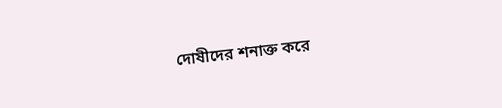দোষীদের শনাক্ত করে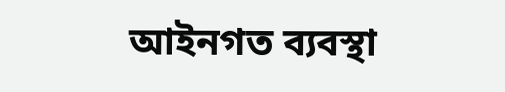আইনগত ব্যবস্থা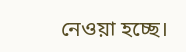নেওয়া হচ্ছে।